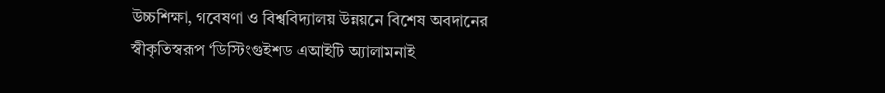উচ্চশিক্ষা, গবেষণা ও বিশ্ববিদ্যালয় উন্নয়নে বিশেষ অবদানের স্বীকৃতিস্বরূপ ‘ডিস্টিংগুইশড এআইটি অ্যালামনাই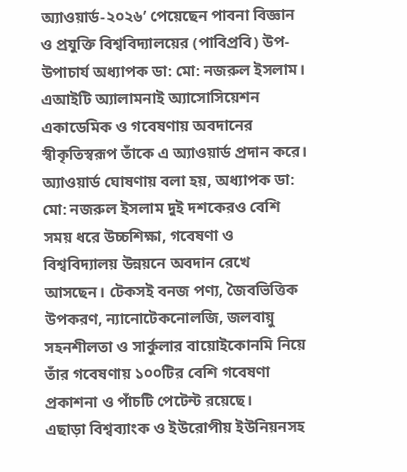অ্যাওয়ার্ড-২০২৬’ পেয়েছেন পাবনা বিজ্ঞান ও প্রযুক্তি বিশ্ববিদ্যালয়ের (পাবিপ্রবি) উপ-উপাচার্য অধ্যাপক ডা: মো: নজরুল ইসলাম। এআইটি অ্যালামনাই অ্যাসোসিয়েশন একাডেমিক ও গবেষণায় অবদানের স্বীকৃতিস্বরূপ তাঁকে এ অ্যাওয়ার্ড প্রদান করে। অ্যাওয়ার্ড ঘোষণায় বলা হয়, অধ্যাপক ডা: মো: নজরুল ইসলাম দুই দশকেরও বেশি সময় ধরে উচ্চশিক্ষা, গবেষণা ও বিশ্ববিদ্যালয় উন্নয়নে অবদান রেখে আসছেন। টেকসই বনজ পণ্য, জৈবভিত্তিক উপকরণ, ন্যানোটেকনোলজি, জলবায়ু সহনশীলতা ও সার্কুলার বায়োইকোনমি নিয়ে তাঁর গবেষণায় ১০০টির বেশি গবেষণা প্রকাশনা ও পাঁচটি পেটেন্ট রয়েছে।
এছাড়া বিশ্বব্যাংক ও ইউরোপীয় ইউনিয়নসহ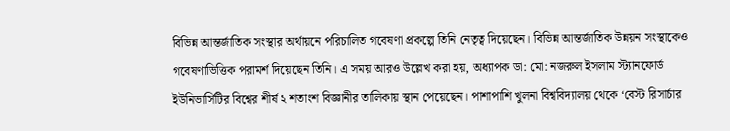বিভিন্ন আন্তর্জাতিক সংস্থার অর্থায়নে পরিচালিত গবেষণা প্রকল্পে তিনি নেতৃত্ব দিয়েছেন। বিভিন্ন আন্তর্জাতিক উন্নয়ন সংস্থাকেও গবেষণাভিত্তিক পরামর্শ দিয়েছেন তিনি। এ সময় আরও উল্লেখ করা হয়, অধ্যাপক ডা: মো: নজরুল ইসলাম স্ট্যানফোর্ড ইউনিভার্সিটির বিশ্বের শীর্ষ ২ শতাংশ বিজ্ঞানীর তালিকায় স্থান পেয়েছেন। পাশাপাশি খুলনা বিশ্ববিদ্যালয় থেকে ‘বেস্ট রিসার্চার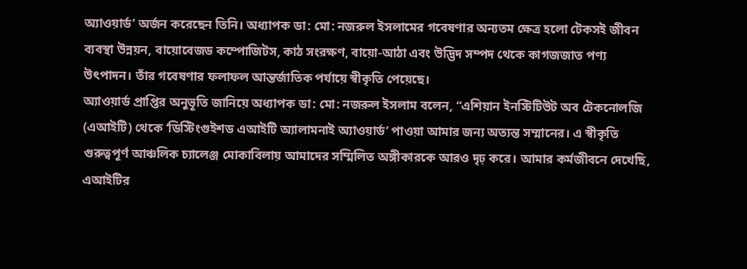অ্যাওয়ার্ড’ অর্জন করেছেন তিনি। অধ্যাপক ডা: মো: নজরুল ইসলামের গবেষণার অন্যতম ক্ষেত্র হলো টেকসই জীবন ব্যবস্থা উন্নয়ন, বায়োবেজড কম্পোজিটস, কাঠ সংরক্ষণ, বায়ো-আঠা এবং উদ্ভিদ সম্পদ থেকে কাগজজাত পণ্য উৎপাদন। তাঁর গবেষণার ফলাফল আন্তর্জাতিক পর্যায়ে স্বীকৃতি পেয়েছে।
অ্যাওয়ার্ড প্রাপ্তির অনুভূতি জানিয়ে অধ্যাপক ডা: মো: নজরুল ইসলাম বলেন, “এশিয়ান ইনস্টিটিউট অব টেকনোলজি (এআইটি) থেকে ‘ডিস্টিংগুইশড এআইটি অ্যালামনাই অ্যাওয়ার্ড’ পাওয়া আমার জন্য অত্যন্ত সম্মানের। এ স্বীকৃতি গুরুত্বপূর্ণ আঞ্চলিক চ্যালেঞ্জ মোকাবিলায় আমাদের সম্মিলিত অঙ্গীকারকে আরও দৃঢ় করে। আমার কর্মজীবনে দেখেছি, এআইটির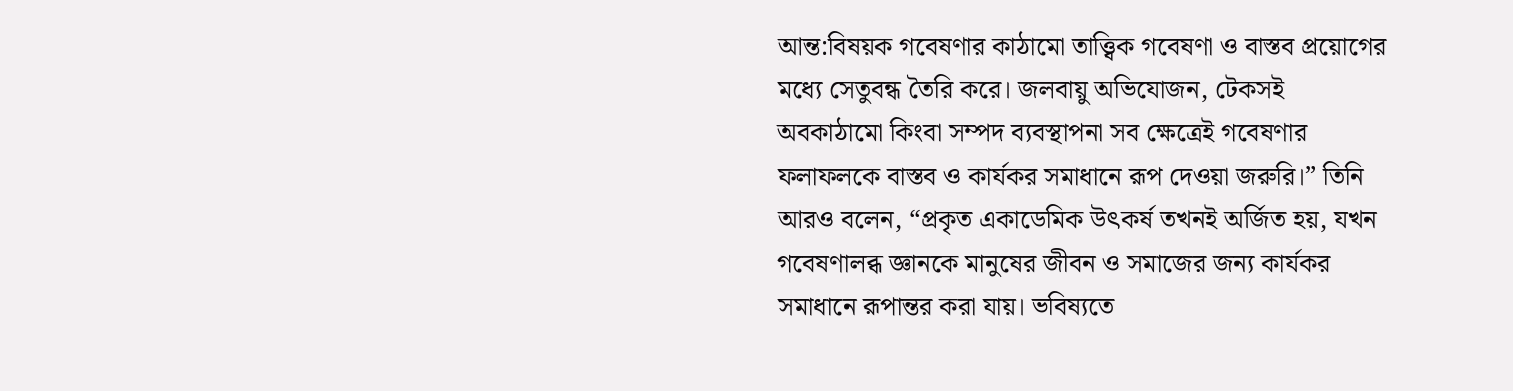আন্ত:বিষয়ক গবেষণার কাঠামো তাত্ত্বিক গবেষণা ও বাস্তব প্রয়োগের মধ্যে সেতুবন্ধ তৈরি করে। জলবায়ু অভিযোজন, টেকসই অবকাঠামো কিংবা সম্পদ ব্যবস্থাপনা সব ক্ষেত্রেই গবেষণার ফলাফলকে বাস্তব ও কার্যকর সমাধানে রূপ দেওয়া জরুরি।” তিনি আরও বলেন, “প্রকৃত একাডেমিক উৎকর্ষ তখনই অর্জিত হয়, যখন গবেষণালব্ধ জ্ঞানকে মানুষের জীবন ও সমাজের জন্য কার্যকর সমাধানে রূপান্তর করা যায়। ভবিষ্যতে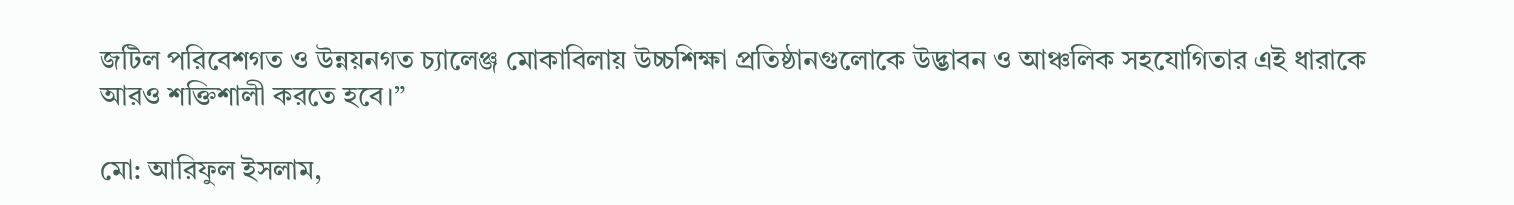জটিল পরিবেশগত ও উন্নয়নগত চ্যালেঞ্জ মোকাবিলায় উচ্চশিক্ষা প্রতিষ্ঠানগুলোকে উদ্ভাবন ও আঞ্চলিক সহযোগিতার এই ধারাকে আরও শক্তিশালী করতে হবে।”

মো: আরিফুল ইসলাম,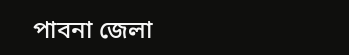পাবনা জেলা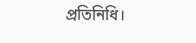প্রতিনিধি।